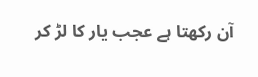آن رکھتا ہے عجب یار کا لڑ کر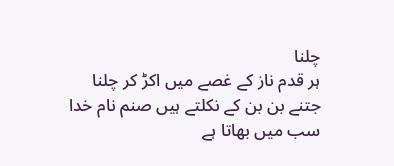چلنا
ہر قدم ناز کے غصے میں اکڑ کر چلنا
جتنے بن بن کے نکلتے ہیں صنم نام خدا
سب میں بھاتا ہے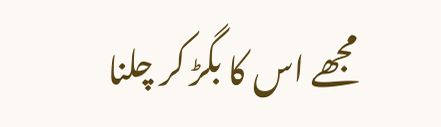مجھے اس کا بگڑ کر چلنا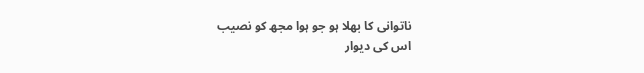ناتوانی کا بھلا ہو جو ہوا مجھ کو نصیب
اس کی دیوار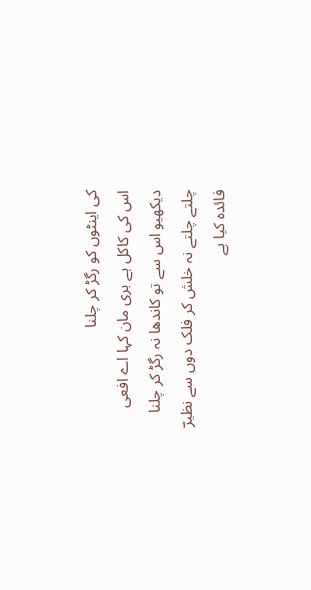کی اینٹوں کو رگڑ کر چلنا
اس کی کاکل ہے بری مان کہا اے افعی
دیکھیو اس سے تو کاندھا نہ رگڑ کر چلنا
چلتے چلتے نہ خلش کر فلک دوں سے نظیرؔ
فائدہ کیا ہے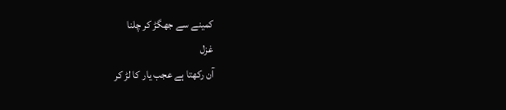کمینے سے جھگڑ کر چلنا
غزل
آن رکھتا ہے عجب یار کا لڑ کر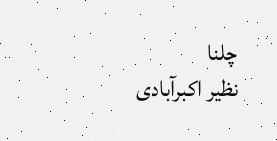چلنا
نظیر اکبرآبادی